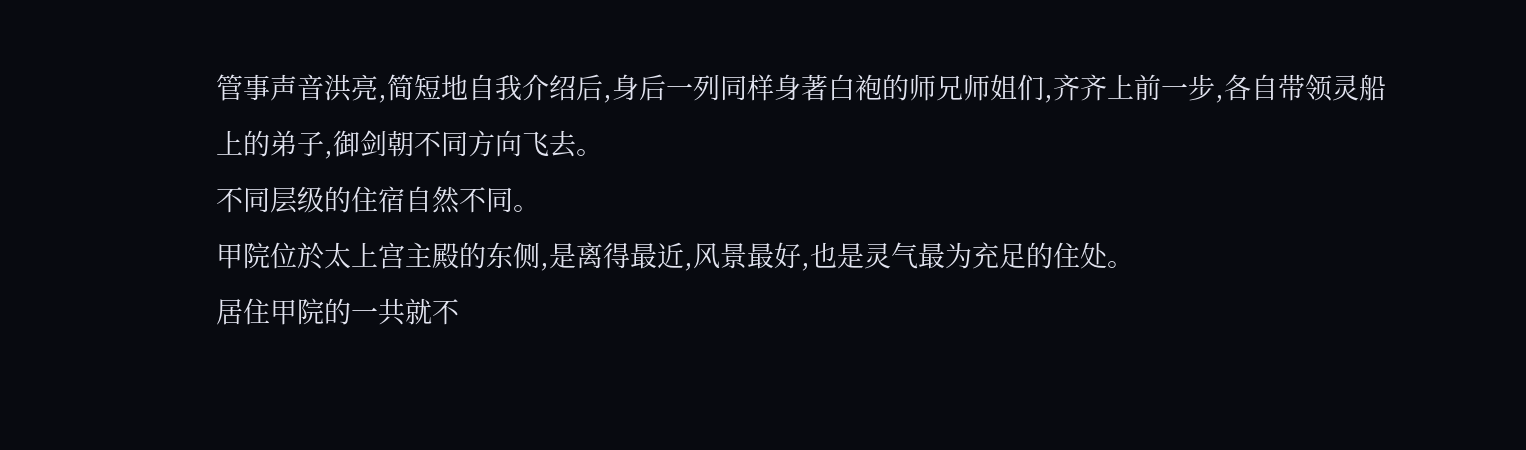管事声音洪亮,简短地自我介绍后,身后一列同样身著白袍的师兄师姐们,齐齐上前一步,各自带领灵船上的弟子,御剑朝不同方向飞去。
不同层级的住宿自然不同。
甲院位於太上宫主殿的东侧,是离得最近,风景最好,也是灵气最为充足的住处。
居住甲院的一共就不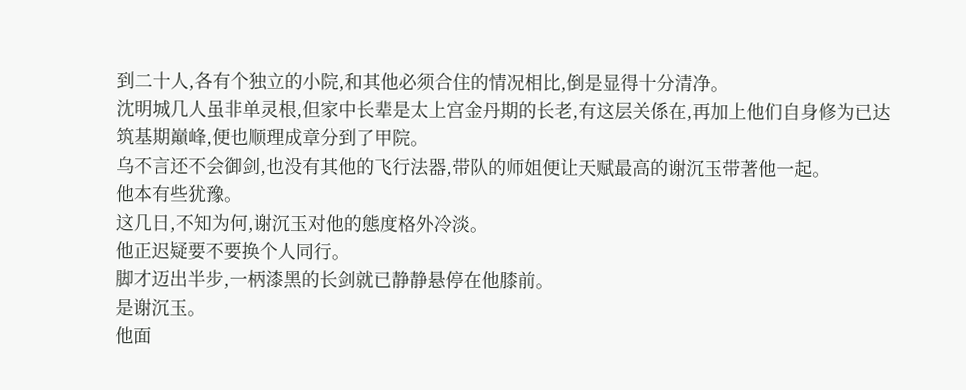到二十人,各有个独立的小院,和其他必须合住的情况相比,倒是显得十分清净。
沈明城几人虽非单灵根,但家中长辈是太上宫金丹期的长老,有这层关係在,再加上他们自身修为已达筑基期巔峰,便也顺理成章分到了甲院。
乌不言还不会御剑,也没有其他的飞行法器,带队的师姐便让天赋最高的谢沉玉带著他一起。
他本有些犹豫。
这几日,不知为何,谢沉玉对他的態度格外冷淡。
他正迟疑要不要换个人同行。
脚才迈出半步,一柄漆黑的长剑就已静静悬停在他膝前。
是谢沉玉。
他面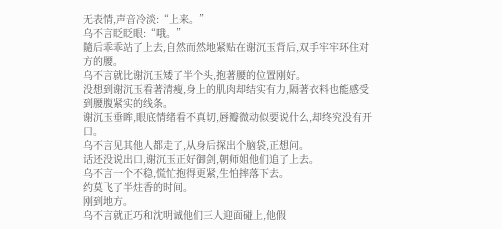无表情,声音冷淡:“上来。”
乌不言眨眨眼:“哦。”
隨后乖乖站了上去,自然而然地紧贴在谢沉玉背后,双手牢牢环住对方的腰。
乌不言就比谢沉玉矮了半个头,抱著腰的位置刚好。
没想到谢沉玉看著清瘦,身上的肌肉却结实有力,隔著衣料也能感受到腰腹紧实的线条。
谢沉玉垂眸,眼底情绪看不真切,唇瓣微动似要说什么,却终究没有开口。
乌不言见其他人都走了,从身后探出个脑袋,正想问。
话还没说出口,谢沉玉正好御剑,朝师姐他们追了上去。
乌不言一个不稳,慌忙抱得更紧,生怕摔落下去。
约莫飞了半炷香的时间。
刚到地方。
乌不言就正巧和沈明诚他们三人迎面碰上,他假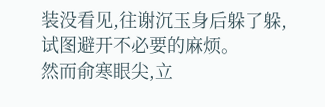装没看见,往谢沉玉身后躲了躲,试图避开不必要的麻烦。
然而俞寒眼尖,立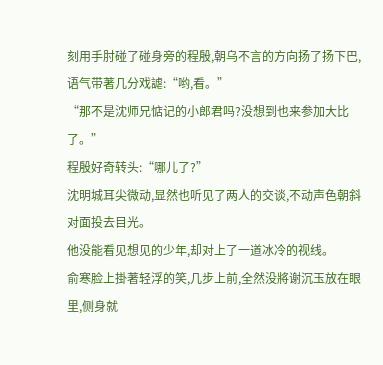刻用手肘碰了碰身旁的程殷,朝乌不言的方向扬了扬下巴,语气带著几分戏謔:“哟,看。”
“那不是沈师兄惦记的小郎君吗?没想到也来参加大比了。”
程殷好奇转头:“哪儿了?”
沈明城耳尖微动,显然也听见了两人的交谈,不动声色朝斜对面投去目光。
他没能看见想见的少年,却对上了一道冰冷的视线。
俞寒脸上掛著轻浮的笑,几步上前,全然没將谢沉玉放在眼里,侧身就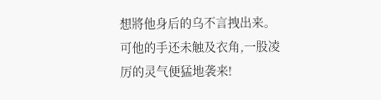想將他身后的乌不言拽出来。
可他的手还未触及衣角,一股凌厉的灵气便猛地袭来!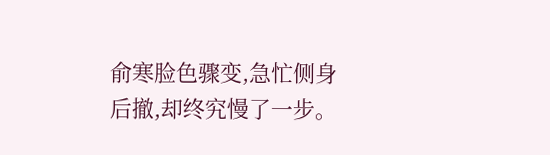俞寒脸色骤变,急忙侧身后撤,却终究慢了一步。